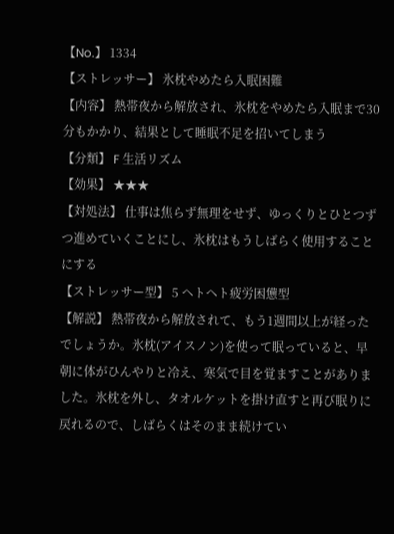【No.】 1334
【ストレッサー】 氷枕やめたら入眠困難
【内容】 熱帯夜から解放され、氷枕をやめたら入眠まで30分もかかり、結果として睡眠不足を招いてしまう
【分類】 F 生活リズム
【効果】 ★★★
【対処法】 仕事は焦らず無理をせず、ゆっくりとひとつずつ進めていくことにし、氷枕はもうしばらく使用することにする
【ストレッサー型】 5 ヘトヘト疲労困憊型
【解説】 熱帯夜から解放されて、もう1週間以上が経ったでしょうか。氷枕(アイスノン)を使って眠っていると、早朝に体がひんやりと冷え、寒気で目を覚ますことがありました。氷枕を外し、タオルケットを掛け直すと再び眠りに戻れるので、しばらくはそのまま続けてい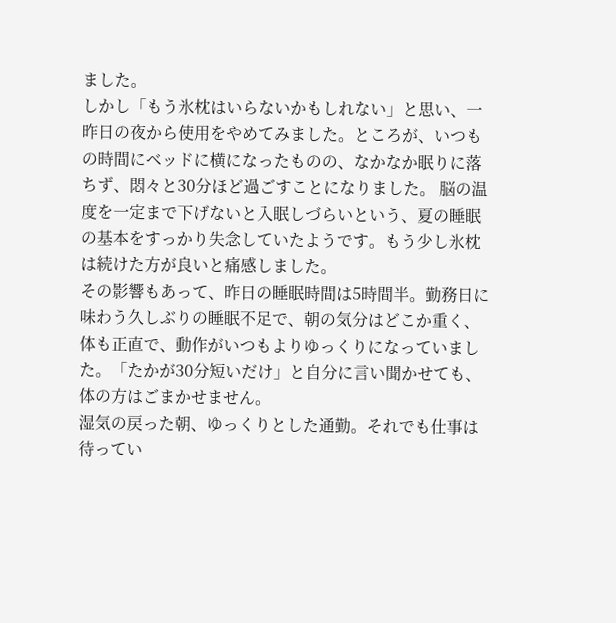ました。
しかし「もう氷枕はいらないかもしれない」と思い、一昨日の夜から使用をやめてみました。ところが、いつもの時間にベッドに横になったものの、なかなか眠りに落ちず、悶々と30分ほど過ごすことになりました。 脳の温度を一定まで下げないと入眠しづらいという、夏の睡眠の基本をすっかり失念していたようです。もう少し氷枕は続けた方が良いと痛感しました。
その影響もあって、昨日の睡眠時間は5時間半。勤務日に味わう久しぶりの睡眠不足で、朝の気分はどこか重く、体も正直で、動作がいつもよりゆっくりになっていました。「たかが30分短いだけ」と自分に言い聞かせても、体の方はごまかせません。
湿気の戻った朝、ゆっくりとした通勤。それでも仕事は待ってい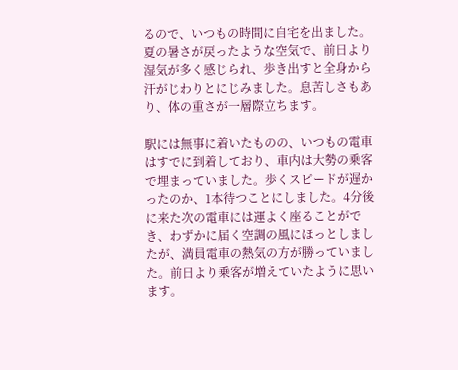るので、いつもの時間に自宅を出ました。夏の暑さが戻ったような空気で、前日より湿気が多く感じられ、歩き出すと全身から汗がじわりとにじみました。息苦しさもあり、体の重さが一層際立ちます。

駅には無事に着いたものの、いつもの電車はすでに到着しており、車内は大勢の乗客で埋まっていました。歩くスピードが遅かったのか、1本待つことにしました。4分後に来た次の電車には運よく座ることができ、わずかに届く空調の風にほっとしましたが、満員電車の熱気の方が勝っていました。前日より乗客が増えていたように思います。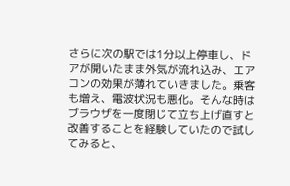さらに次の駅では1分以上停車し、ドアが開いたまま外気が流れ込み、エアコンの効果が薄れていきました。乗客も増え、電波状況も悪化。そんな時はブラウザを一度閉じて立ち上げ直すと改善することを経験していたので試してみると、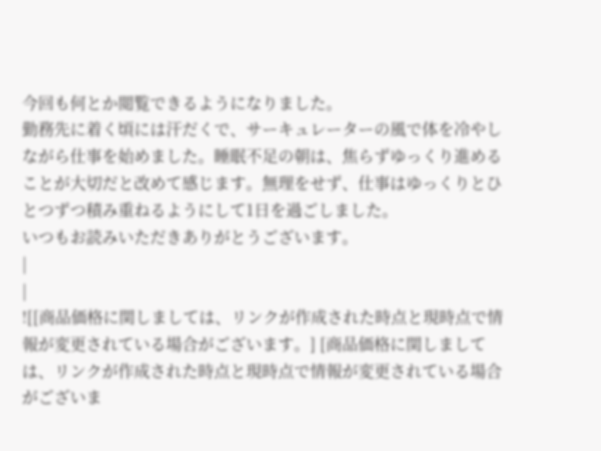今回も何とか閲覧できるようになりました。
勤務先に着く頃には汗だくで、サーキュレーターの風で体を冷やしながら仕事を始めました。睡眠不足の朝は、焦らずゆっくり進めることが大切だと改めて感じます。無理をせず、仕事はゆっくりとひとつずつ積み重ねるようにして1日を過ごしました。
いつもお読みいただきありがとうございます。
|
|
![[商品価格に関しましては、リンクが作成された時点と現時点で情報が変更されている場合がございます。] [商品価格に関しましては、リンクが作成された時点と現時点で情報が変更されている場合がございま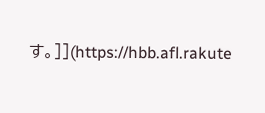す。]](https://hbb.afl.rakute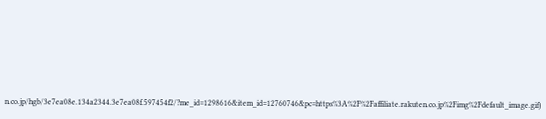n.co.jp/hgb/3e7ea08e.134a2344.3e7ea08f.597454f2/?me_id=1298616&item_id=12760746&pc=https%3A%2F%2Faffiliate.rakuten.co.jp%2Fimg%2Fdefault_image.gif)